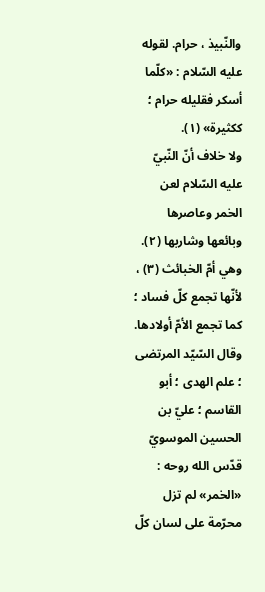والنّبيذ ، حرام. لقوله عليه السّلام : «كلّما أسكر فقليله حرام ؛ ككثيرة» (١).
ولا خلاف أنّ النّبيّ عليه السّلام لعن الخمر وعاصرها وبائعها وشاربها (٢).
وهي أمّ الخبائث (٣) ، لأنّها تجمع كلّ فساد ؛ كما تجمع الأمّ أولادها.
وقال السّيّد المرتضى ؛ علم الهدى ؛ أبو القاسم ؛ عليّ بن الحسين الموسويّ قدّس الله روحه : «الخمر» لم تزل محرّمة على لسان كلّ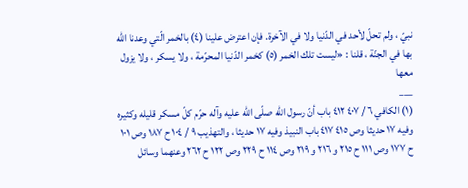نبيّ ، ولم تحلّ لأحد في الدّنيا ولا في الآخرة. فإن اعترض علينا (٤) بالخمر الّتي وعدنا الله بها في الجنّة ، قلنا : «ليست تلك الخمر (٥) كخمر الدّنيا المحرّمة ، ولا يسكر ، ولا يزول معها
___
(١) الكافي ٦ / ٤٠٧ ٤١٢ باب أنّ رسول الله صلّى الله عليه وآله حرّم كلّ مسكر قليله وكثيره وفيه ١٧ حديثا وص ٤١٥ ٤١٧ باب النبيذ وفيه ١٧ حديثا ، والتهذيب ٩ / ١٠٤ ح ١٨٧ وص ١٠١ ح ١٧٧ وص ١١١ ح ٢١٥ و ٢١٦ و ٢١٩ وص ١١٤ ح ٢٢٩ وص ١٢٢ ح ٢٦٢ وعنهما وسائل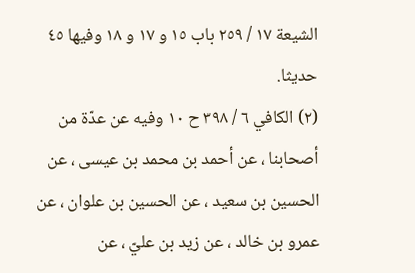الشيعة ١٧ / ٢٥٩ باب ١٥ و ١٧ و ١٨ وفيها ٤٥ حديثا.
(٢) الكافي ٦ / ٣٩٨ ح ١٠ وفيه عن عدّة من أصحابنا ، عن أحمد بن محمد بن عيسى ، عن الحسين بن سعيد ، عن الحسين بن علوان ، عن عمرو بن خالد ، عن زيد بن عليّ ، عن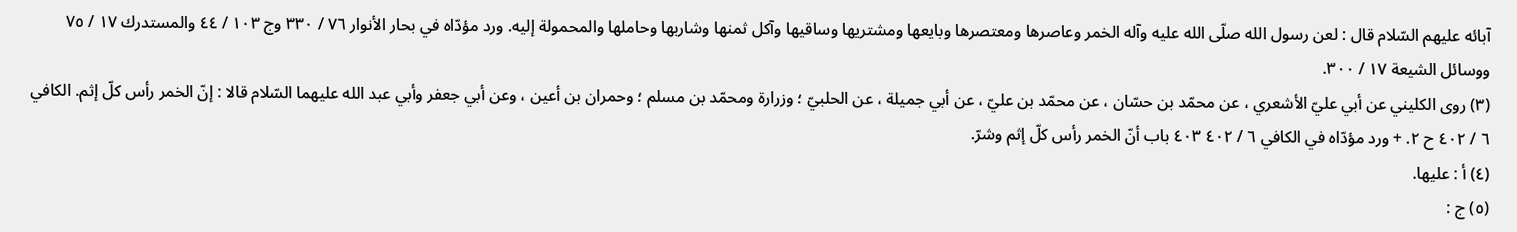آبائه عليهم السّلام قال : لعن رسول الله صلّى الله عليه وآله الخمر وعاصرها ومعتصرها وبايعها ومشتريها وساقيها وآكل ثمنها وشاربها وحاملها والمحمولة إليه. ورد مؤدّاه في بحار الأنوار ٧٦ / ٣٣٠ وج ١٠٣ / ٤٤ والمستدرك ١٧ / ٧٥ ووسائل الشيعة ١٧ / ٣٠٠.
(٣) روى الكليني عن أبي عليّ الأشعري ، عن محمّد بن حسّان ، عن محمّد بن عليّ ، عن أبي جميلة ، عن الحلبيّ ؛ وزرارة ومحمّد بن مسلم ؛ وحمران بن أعين ، وعن أبي جعفر وأبي عبد الله عليهما السّلام قالا : إنّ الخمر رأس كلّ إثم. الكافي ٦ / ٤٠٢ ح ٢. + ورد مؤدّاه في الكافي ٦ / ٤٠٢ ٤٠٣ باب أنّ الخمر رأس كلّ إثم وشرّ.
(٤) أ : عليها.
(٥) ج :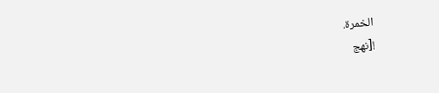الخمرة.
![نهج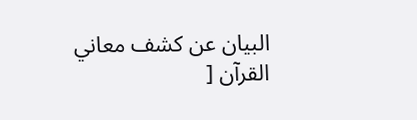البيان عن كشف معاني القرآن [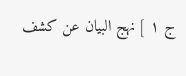ج ١ ] نهج البيان عن كشف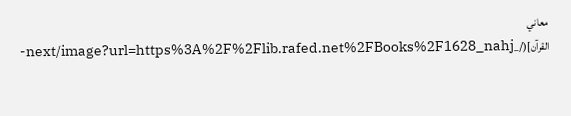معاني القرآن](/_next/image?url=https%3A%2F%2Flib.rafed.net%2FBooks%2F1628_nahj-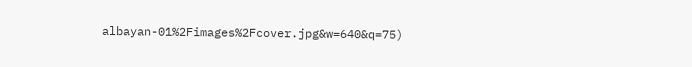albayan-01%2Fimages%2Fcover.jpg&w=640&q=75)